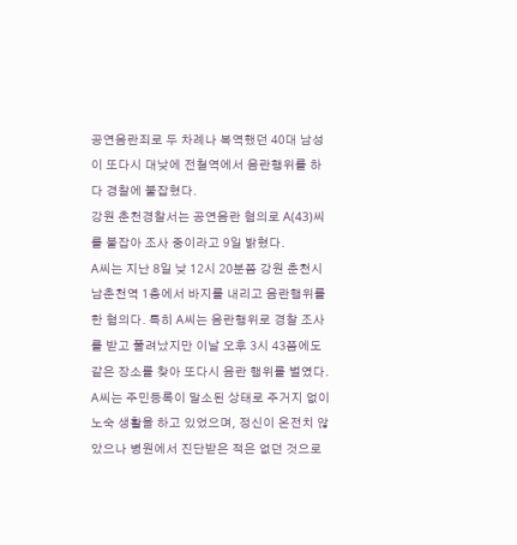공연음란죄로 두 차례나 복역했던 40대 남성이 또다시 대낮에 전철역에서 음란행위를 하다 경찰에 붙잡혔다.
강원 춘천경찰서는 공연음란 혐의로 A(43)씨를 붙잡아 조사 중이라고 9일 밝혔다.
A씨는 지난 8일 낮 12시 20분쯤 강원 춘천시 남춘천역 1층에서 바지를 내리고 음란행위를 한 혐의다. 특히 A씨는 음란행위로 경찰 조사를 받고 풀려났지만 이날 오후 3시 43쯤에도 같은 장소를 찾아 또다시 음란 행위를 벌였다.
A씨는 주민등록이 말소된 상태로 주거지 없이 노숙 생활을 하고 있었으며, 정신이 온전치 않았으나 병원에서 진단받은 적은 없던 것으로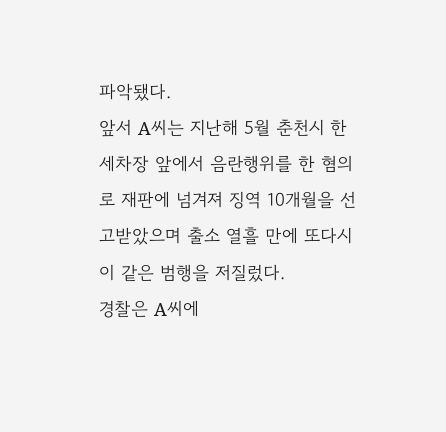파악됐다.
앞서 A씨는 지난해 5월 춘천시 한 세차장 앞에서 음란행위를 한 혐의로 재판에 넘겨져 징역 10개월을 선고받았으며 출소 열흘 만에 또다시 이 같은 범행을 저질렀다.
경찰은 A씨에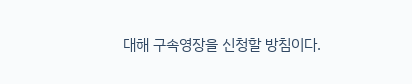대해 구속영장을 신청할 방침이다.